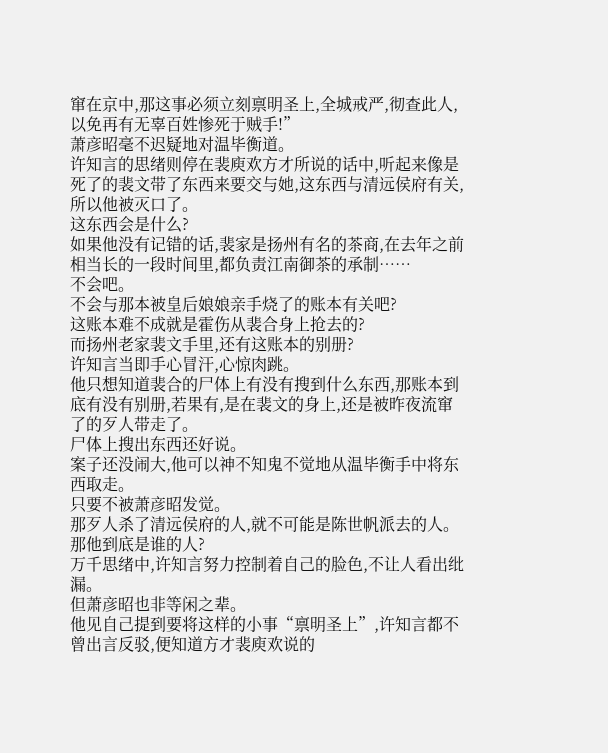窜在京中,那这事必须立刻禀明圣上,全城戒严,彻查此人,以免再有无辜百姓惨死于贼手!”
萧彦昭毫不迟疑地对温毕衡道。
许知言的思绪则停在裴庾欢方才所说的话中,听起来像是死了的裴文带了东西来要交与她,这东西与清远侯府有关,所以他被灭口了。
这东西会是什么?
如果他没有记错的话,裴家是扬州有名的茶商,在去年之前相当长的一段时间里,都负责江南御茶的承制……
不会吧。
不会与那本被皇后娘娘亲手烧了的账本有关吧?
这账本难不成就是霍伤从裴合身上抢去的?
而扬州老家裴文手里,还有这账本的别册?
许知言当即手心冒汗,心惊肉跳。
他只想知道裴合的尸体上有没有搜到什么东西,那账本到底有没有别册,若果有,是在裴文的身上,还是被昨夜流窜了的歹人带走了。
尸体上搜出东西还好说。
案子还没闹大,他可以神不知鬼不觉地从温毕衡手中将东西取走。
只要不被萧彦昭发觉。
那歹人杀了清远侯府的人,就不可能是陈世帆派去的人。
那他到底是谁的人?
万千思绪中,许知言努力控制着自己的脸色,不让人看出纰漏。
但萧彦昭也非等闲之辈。
他见自己提到要将这样的小事“禀明圣上”,许知言都不曾出言反驳,便知道方才裴庾欢说的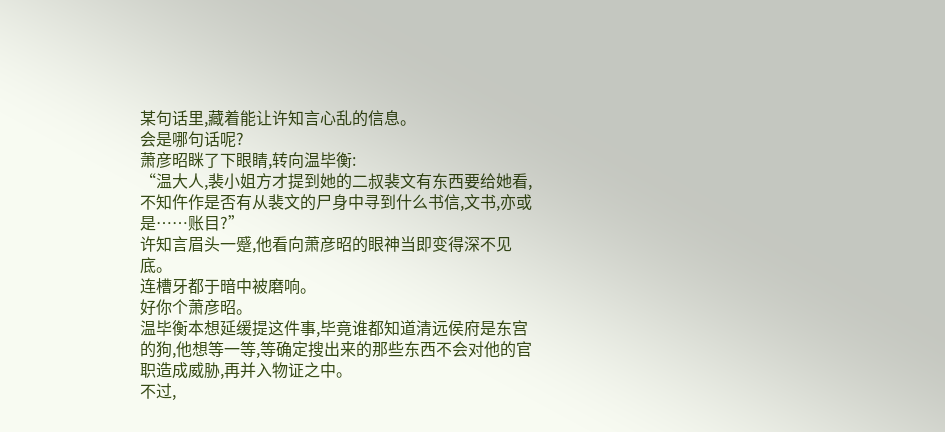某句话里,藏着能让许知言心乱的信息。
会是哪句话呢?
萧彦昭眯了下眼睛,转向温毕衡:
“温大人,裴小姐方才提到她的二叔裴文有东西要给她看,不知仵作是否有从裴文的尸身中寻到什么书信,文书,亦或是……账目?”
许知言眉头一蹙,他看向萧彦昭的眼神当即变得深不见底。
连槽牙都于暗中被磨响。
好你个萧彦昭。
温毕衡本想延缓提这件事,毕竟谁都知道清远侯府是东宫的狗,他想等一等,等确定搜出来的那些东西不会对他的官职造成威胁,再并入物证之中。
不过,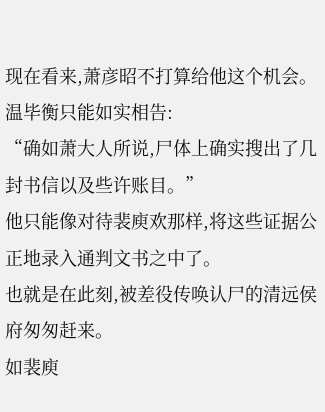现在看来,萧彦昭不打算给他这个机会。
温毕衡只能如实相告:
“确如萧大人所说,尸体上确实搜出了几封书信以及些许账目。”
他只能像对待裴庾欢那样,将这些证据公正地录入通判文书之中了。
也就是在此刻,被差役传唤认尸的清远侯府匆匆赶来。
如裴庾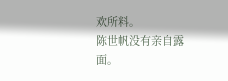欢所料。
陈世帆没有亲自露面。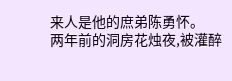来人是他的庶弟陈勇怀。
两年前的洞房花烛夜,被灌醉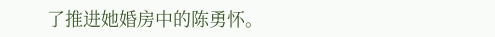了推进她婚房中的陈勇怀。